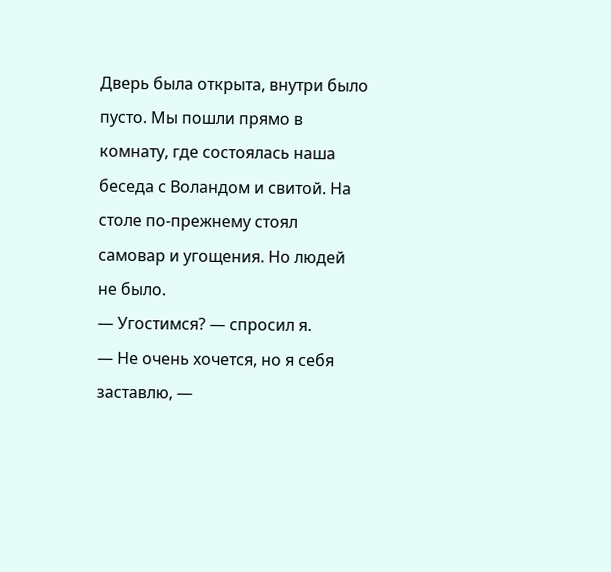Дверь была открыта, внутри было пусто. Мы пошли прямо в комнату, где состоялась наша беседа с Воландом и свитой. На столе по-прежнему стоял самовар и угощения. Но людей не было.
— Угостимся? — спросил я.
— Не очень хочется, но я себя заставлю, —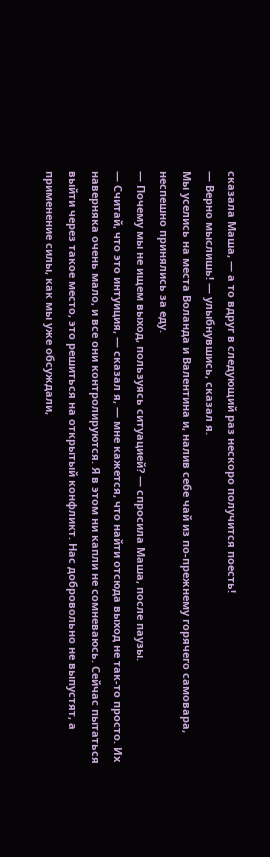сказала Маша, — а то вдруг в следующий раз нескоро получится поесть!
— Верно мыслишь! — улыбнувшись, сказал я.
Мы уселись на места Воланда и Валентина и, налив себе чай из по-прежнему горячего самовара, неспешно принялись за еду.
— Почему мы не ищем выход, пользуясь ситуацией? — спросила Маша, после паузы.
— Считай, что это интуиция, — сказал я, — мне кажется, что найти отсюда выход не так-то просто. Их наверняка очень мало, и все они контролируются. Я в этом ни капли не сомневаюсь. Сейчас пытаться выйти через такое место, это решиться на открытый конфликт. Нас добровольно не выпустят, а применение силы, как мы уже обсуждали,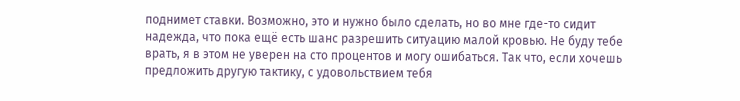поднимет ставки. Возможно, это и нужно было сделать, но во мне где-то сидит надежда, что пока ещё есть шанс разрешить ситуацию малой кровью. Не буду тебе врать, я в этом не уверен на сто процентов и могу ошибаться. Так что, если хочешь предложить другую тактику, с удовольствием тебя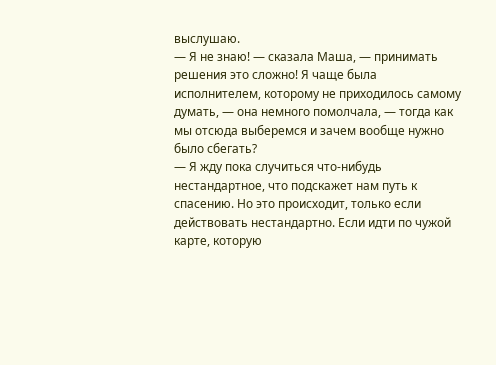выслушаю.
— Я не знаю! — сказала Маша, — принимать решения это сложно! Я чаще была исполнителем, которому не приходилось самому думать, — она немного помолчала, — тогда как мы отсюда выберемся и зачем вообще нужно было сбегать?
— Я жду пока случиться что-нибудь нестандартное, что подскажет нам путь к спасению. Но это происходит, только если действовать нестандартно. Если идти по чужой карте, которую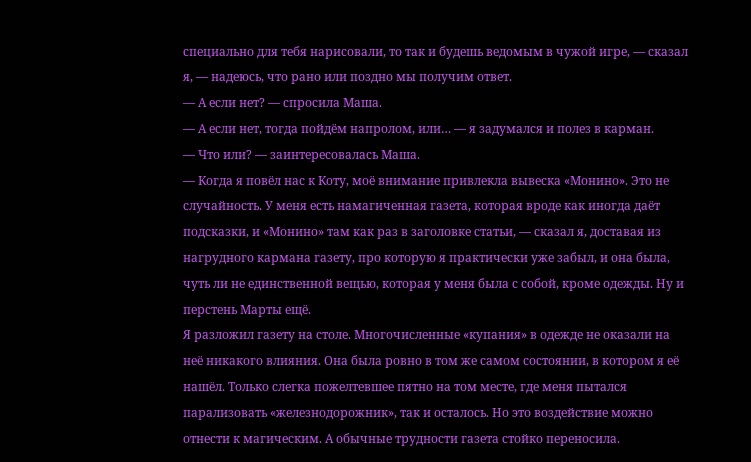специально для тебя нарисовали, то так и будешь ведомым в чужой игре, — сказал я, — надеюсь, что рано или поздно мы получим ответ.
— А если нет? — спросила Маша.
— А если нет, тогда пойдём напролом, или… — я задумался и полез в карман.
— Что или? — заинтересовалась Маша.
— Когда я повёл нас к Коту, моё внимание привлекла вывеска «Монино». Это не случайность. У меня есть намагиченная газета, которая вроде как иногда даёт подсказки, и «Монино» там как раз в заголовке статьи, — сказал я, доставая из нагрудного кармана газету, про которую я практически уже забыл, и она была, чуть ли не единственной вещью, которая у меня была с собой, кроме одежды. Ну и перстень Марты ещё.
Я разложил газету на столе. Многочисленные «купания» в одежде не оказали на неё никакого влияния. Она была ровно в том же самом состоянии, в котором я её нашёл. Только слегка пожелтевшее пятно на том месте, где меня пытался парализовать «железнодорожник», так и осталось. Но это воздействие можно отнести к магическим. А обычные трудности газета стойко переносила.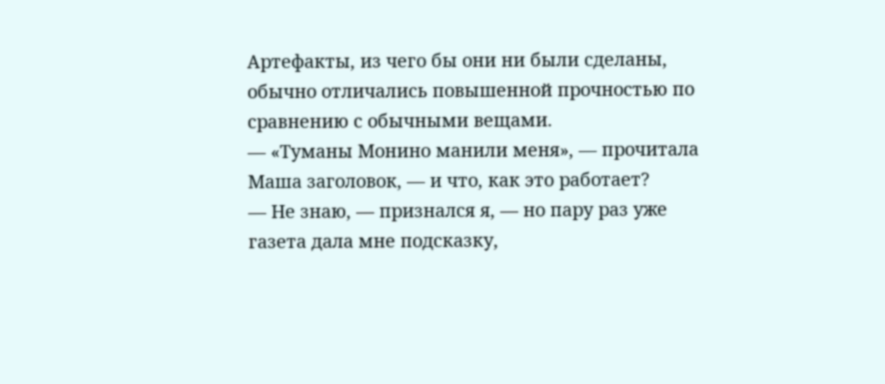Артефакты, из чего бы они ни были сделаны, обычно отличались повышенной прочностью по сравнению с обычными вещами.
— «Туманы Монино манили меня», — прочитала Маша заголовок, — и что, как это работает?
— Не знаю, — признался я, — но пару раз уже газета дала мне подсказку,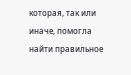которая, так или иначе, помогла найти правильное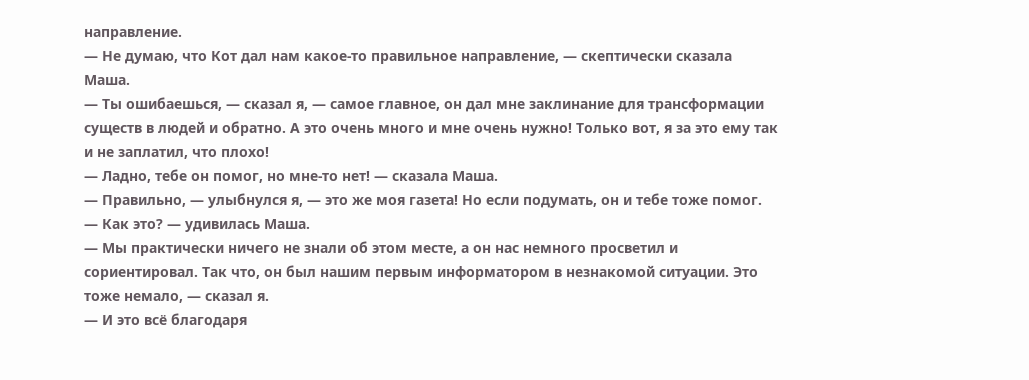направление.
— Не думаю, что Кот дал нам какое-то правильное направление, — скептически сказала Маша.
— Ты ошибаешься, — сказал я, — самое главное, он дал мне заклинание для трансформации существ в людей и обратно. А это очень много и мне очень нужно! Только вот, я за это ему так и не заплатил, что плохо!
— Ладно, тебе он помог, но мне-то нет! — сказала Маша.
— Правильно, — улыбнулся я, — это же моя газета! Но если подумать, он и тебе тоже помог.
— Как это? — удивилась Маша.
— Мы практически ничего не знали об этом месте, а он нас немного просветил и сориентировал. Так что, он был нашим первым информатором в незнакомой ситуации. Это тоже немало, — сказал я.
— И это всё благодаря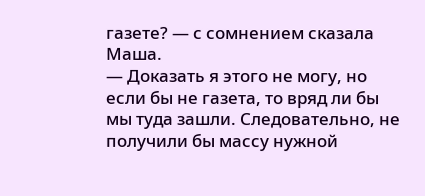газете? — с сомнением сказала Маша.
— Доказать я этого не могу, но если бы не газета, то вряд ли бы мы туда зашли. Следовательно, не получили бы массу нужной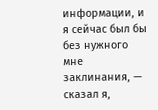информации, и я сейчас был бы без нужного мне заклинания, — сказал я,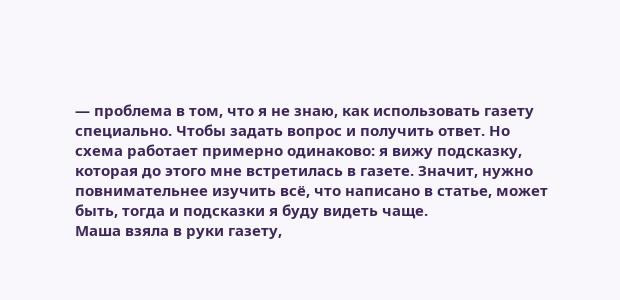— проблема в том, что я не знаю, как использовать газету специально. Чтобы задать вопрос и получить ответ. Но схема работает примерно одинаково: я вижу подсказку, которая до этого мне встретилась в газете. Значит, нужно повнимательнее изучить всё, что написано в статье, может быть, тогда и подсказки я буду видеть чаще.
Маша взяла в руки газету,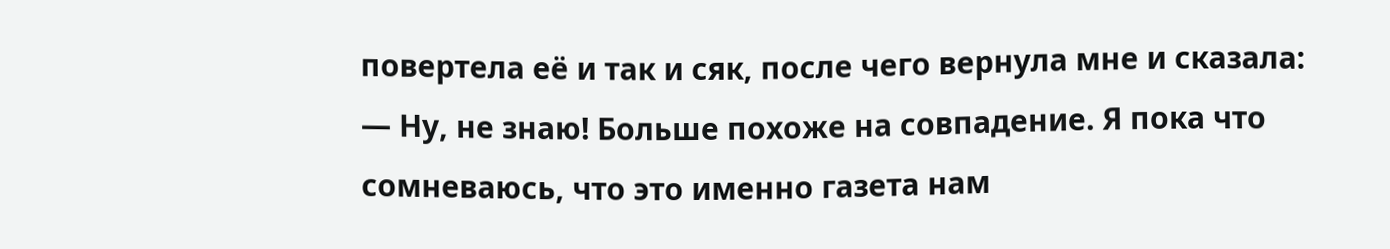повертела её и так и сяк, после чего вернула мне и сказала:
— Ну, не знаю! Больше похоже на совпадение. Я пока что сомневаюсь, что это именно газета нам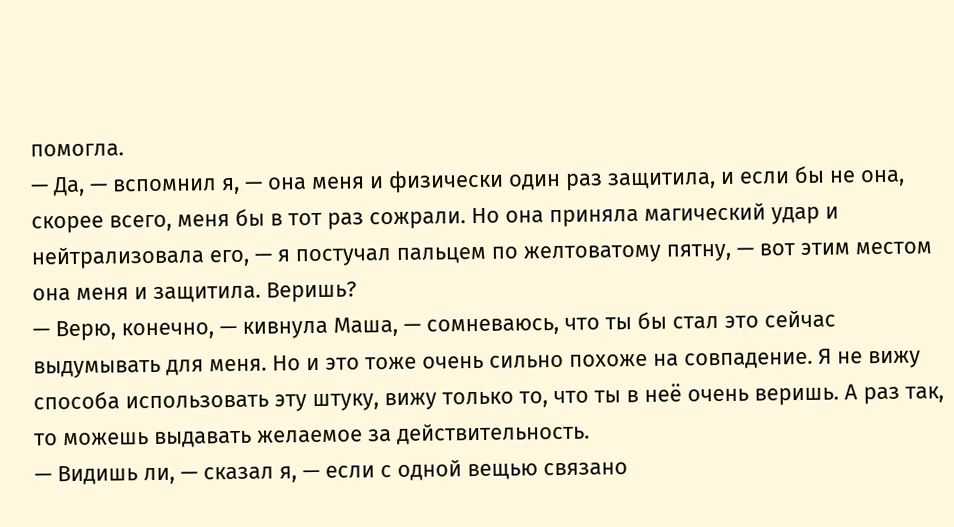помогла.
— Да, — вспомнил я, — она меня и физически один раз защитила, и если бы не она, скорее всего, меня бы в тот раз сожрали. Но она приняла магический удар и нейтрализовала его, — я постучал пальцем по желтоватому пятну, — вот этим местом она меня и защитила. Веришь?
— Верю, конечно, — кивнула Маша, — сомневаюсь, что ты бы стал это сейчас выдумывать для меня. Но и это тоже очень сильно похоже на совпадение. Я не вижу способа использовать эту штуку, вижу только то, что ты в неё очень веришь. А раз так, то можешь выдавать желаемое за действительность.
— Видишь ли, — сказал я, — если с одной вещью связано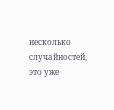несколько случайностей, это уже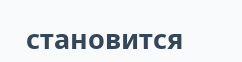становится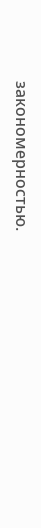закономерностью.